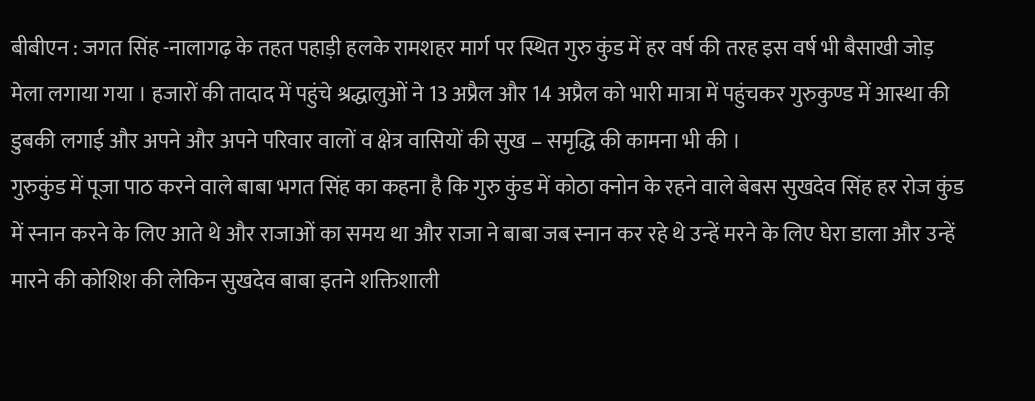बीबीएन : जगत सिंह -नालागढ़ के तहत पहाड़ी हलके रामशहर मार्ग पर स्थित गुरु कुंड में हर वर्ष की तरह इस वर्ष भी बैसाखी जोड़ मेला लगाया गया । हजारों की तादाद में पहुंचे श्रद्धालुओं ने 13 अप्रैल और 14 अप्रैल को भारी मात्रा में पहुंचकर गुरुकुण्ड में आस्था की डुबकी लगाई और अपने और अपने परिवार वालों व क्षेत्र वासियों की सुख – समृद्धि की कामना भी की ।
गुरुकुंड में पूजा पाठ करने वाले बाबा भगत सिंह का कहना है कि गुरु कुंड में कोठा क्नोन के रहने वाले बेबस सुखदेव सिंह हर रोज कुंड में स्नान करने के लिए आते थे और राजाओं का समय था और राजा ने बाबा जब स्नान कर रहे थे उन्हें मरने के लिए घेरा डाला और उन्हें मारने की कोशिश की लेकिन सुखदेव बाबा इतने शक्तिशाली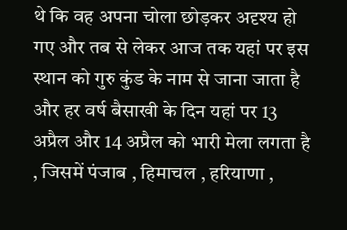थे कि वह अपना चोला छोड़कर अदृश्य हो गए और तब से लेकर आज तक यहां पर इस स्थान को गुरु कुंड के नाम से जाना जाता है और हर वर्ष बैसाखी के दिन यहां पर 13 अप्रैल और 14 अप्रैल को भारी मेला लगता है , जिसमें पंजाब , हिमाचल , हरियाणा ,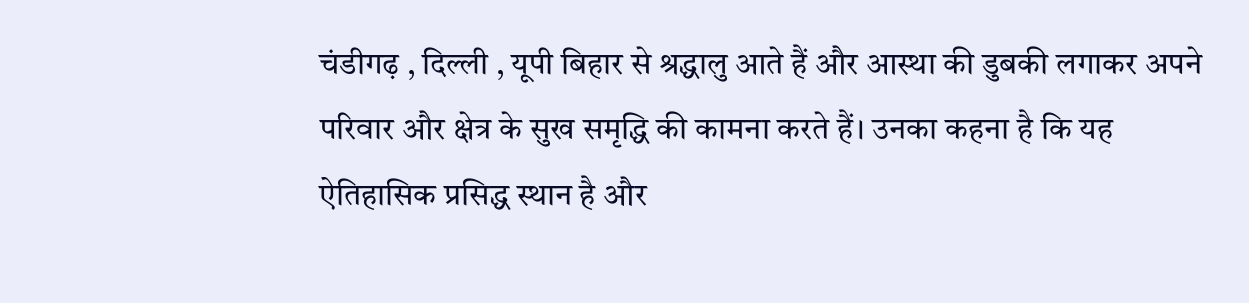चंडीगढ़ , दिल्ली , यूपी बिहार से श्रद्धालु आते हैं और आस्था की डुबकी लगाकर अपने परिवार और क्षेत्र के सुख समृद्धि की कामना करते हैं। उनका कहना है कि यह ऐतिहासिक प्रसिद्ध स्थान है और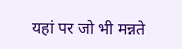यहां पर जो भी मन्नते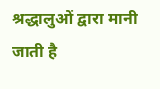श्रद्धालुओं द्वारा मानी जाती है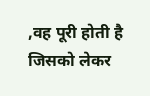,वह पूरी होती है जिसको लेकर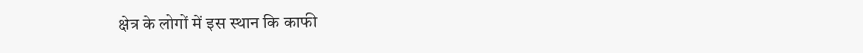क्षेत्र के लोगों में इस स्थान कि काफी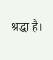श्रद्धा है।